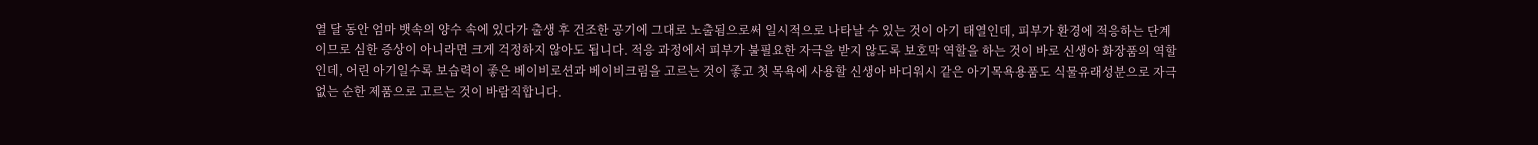열 달 동안 엄마 뱃속의 양수 속에 있다가 출생 후 건조한 공기에 그대로 노출됨으로써 일시적으로 나타날 수 있는 것이 아기 태열인데, 피부가 환경에 적응하는 단계이므로 심한 증상이 아니라면 크게 걱정하지 않아도 됩니다. 적응 과정에서 피부가 불필요한 자극을 받지 않도록 보호막 역할을 하는 것이 바로 신생아 화장품의 역할인데, 어린 아기일수록 보습력이 좋은 베이비로션과 베이비크림을 고르는 것이 좋고 첫 목욕에 사용할 신생아 바디워시 같은 아기목욕용품도 식물유래성분으로 자극 없는 순한 제품으로 고르는 것이 바람직합니다.